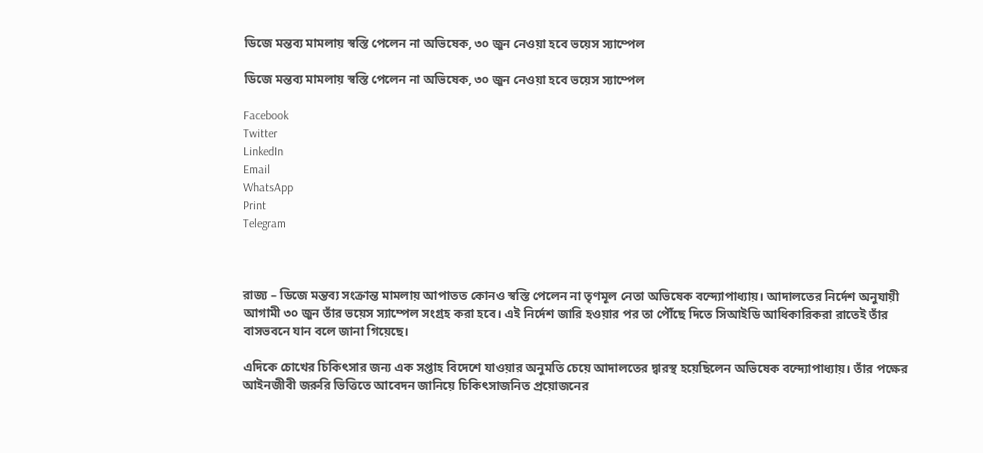ডিজে মন্তব্য মামলায় স্বস্তি পেলেন না অভিষেক, ৩০ জুন নেওয়া হবে ভয়েস স্যাম্পেল

ডিজে মন্তব্য মামলায় স্বস্তি পেলেন না অভিষেক, ৩০ জুন নেওয়া হবে ভয়েস স্যাম্পেল

Facebook
Twitter
LinkedIn
Email
WhatsApp
Print
Telegram



রাজ্য – ডিজে মন্তব্য সংক্রান্ত মামলায় আপাতত কোনও স্বস্তি পেলেন না তৃণমূল নেতা অভিষেক বন্দ্যোপাধ্যায়। আদালতের নির্দেশ অনুযায়ী আগামী ৩০ জুন তাঁর ভয়েস স্যাম্পেল সংগ্রহ করা হবে। এই নির্দেশ জারি হওয়ার পর তা পৌঁছে দিতে সিআইডি আধিকারিকরা রাতেই তাঁর বাসভবনে যান বলে জানা গিয়েছে।

এদিকে চোখের চিকিৎসার জন্য এক সপ্তাহ বিদেশে যাওয়ার অনুমতি চেয়ে আদালতের দ্বারস্থ হয়েছিলেন অভিষেক বন্দ্যোপাধ্যায়। তাঁর পক্ষের আইনজীবী জরুরি ভিত্তিতে আবেদন জানিয়ে চিকিৎসাজনিত প্রয়োজনের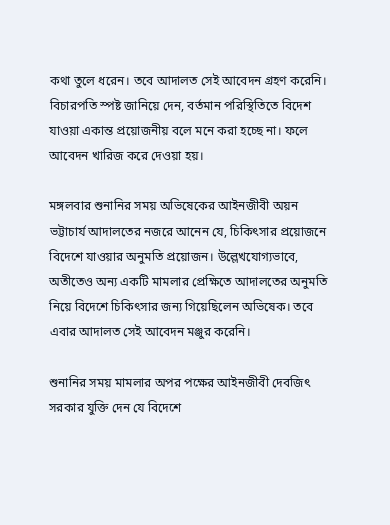কথা তুলে ধরেন। তবে আদালত সেই আবেদন গ্রহণ করেনি। বিচারপতি স্পষ্ট জানিয়ে দেন, বর্তমান পরিস্থিতিতে বিদেশ যাওয়া একান্ত প্রয়োজনীয় বলে মনে করা হচ্ছে না। ফলে আবেদন খারিজ করে দেওয়া হয়।

মঙ্গলবার শুনানির সময় অভিষেকের আইনজীবী অয়ন ভট্টাচার্য আদালতের নজরে আনেন যে, চিকিৎসার প্রয়োজনে বিদেশে যাওয়ার অনুমতি প্রয়োজন। উল্লেখযোগ্যভাবে, অতীতেও অন্য একটি মামলার প্রেক্ষিতে আদালতের অনুমতি নিয়ে বিদেশে চিকিৎসার জন্য গিয়েছিলেন অভিষেক। তবে এবার আদালত সেই আবেদন মঞ্জুর করেনি।

শুনানির সময় মামলার অপর পক্ষের আইনজীবী দেবজিৎ সরকার যুক্তি দেন যে বিদেশে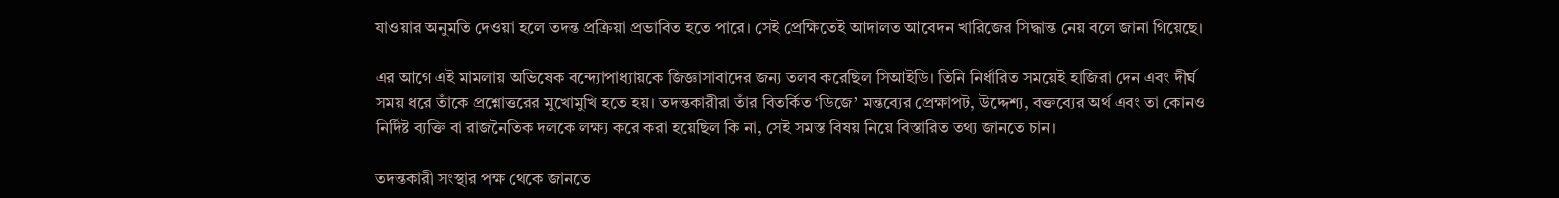যাওয়ার অনুমতি দেওয়া হলে তদন্ত প্রক্রিয়া প্রভাবিত হতে পারে। সেই প্রেক্ষিতেই আদালত আবেদন খারিজের সিদ্ধান্ত নেয় বলে জানা গিয়েছে।

এর আগে এই মামলায় অভিষেক বন্দ্যোপাধ্যায়কে জিজ্ঞাসাবাদের জন্য তলব করেছিল সিআইডি। তিনি নির্ধারিত সময়েই হাজিরা দেন এবং দীর্ঘ সময় ধরে তাঁকে প্রশ্নোত্তরের মুখোমুখি হতে হয়। তদন্তকারীরা তাঁর বিতর্কিত ‘ডিজে’ মন্তব্যের প্রেক্ষাপট, উদ্দেশ্য, বক্তব্যের অর্থ এবং তা কোনও নির্দিষ্ট ব্যক্তি বা রাজনৈতিক দলকে লক্ষ্য করে করা হয়েছিল কি না, সেই সমস্ত বিষয় নিয়ে বিস্তারিত তথ্য জানতে চান।

তদন্তকারী সংস্থার পক্ষ থেকে জানতে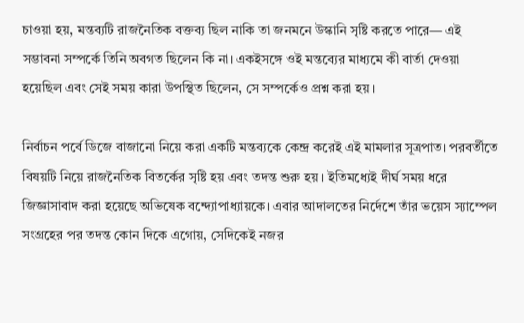চাওয়া হয়, মন্তব্যটি রাজনৈতিক বক্তব্য ছিল নাকি তা জনমনে উস্কানি সৃষ্টি করতে পারে— এই সম্ভাবনা সম্পর্কে তিনি অবগত ছিলেন কি না। একইসঙ্গে ওই মন্তব্যের মাধ্যমে কী বার্তা দেওয়া হয়েছিল এবং সেই সময় কারা উপস্থিত ছিলেন, সে সম্পর্কেও প্রশ্ন করা হয়।

নির্বাচন পর্বে ডিজে বাজানো নিয়ে করা একটি মন্তব্যকে কেন্দ্র করেই এই মামলার সূত্রপাত। পরবর্তীতে বিষয়টি নিয়ে রাজনৈতিক বিতর্কের সৃষ্টি হয় এবং তদন্ত শুরু হয়। ইতিমধ্যেই দীর্ঘ সময় ধরে জিজ্ঞাসাবাদ করা হয়েছে অভিষেক বন্দ্যোপাধ্যায়কে। এবার আদালতের নির্দেশে তাঁর ভয়েস স্যাম্পেল সংগ্রহের পর তদন্ত কোন দিকে এগোয়, সেদিকেই নজর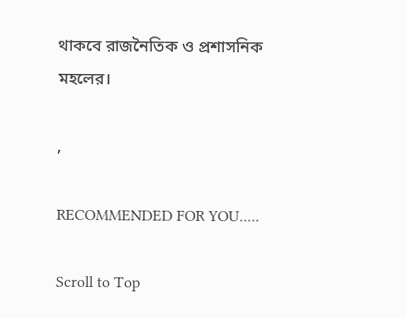থাকবে রাজনৈতিক ও প্রশাসনিক মহলের।

,

RECOMMENDED FOR YOU.....

Scroll to Top